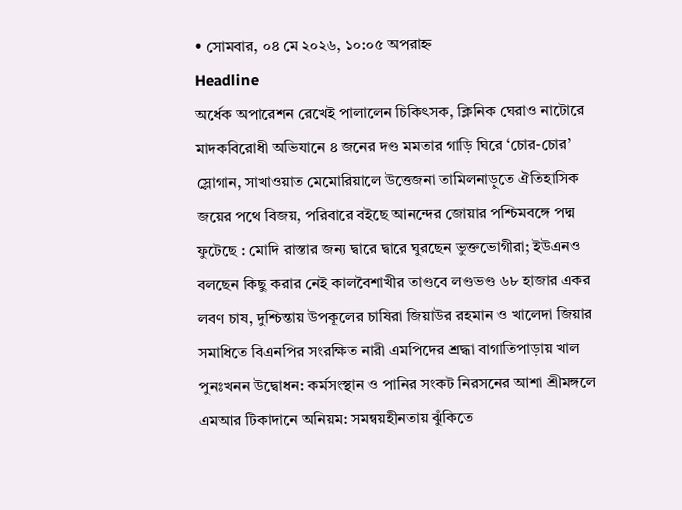• সোমবার, ০৪ মে ২০২৬, ১০:০৫ অপরাহ্ন
Headline
অর্ধেক অপারেশন রেখেই পালালেন চিকিৎসক, ক্লিনিক ঘেরাও নাটোরে মাদকবিরোধী অভিযানে ৪ জনের দণ্ড মমতার গাড়ি ঘিরে ‘চোর-চোর’ স্লোগান, সাখাওয়াত মেমোরিয়ালে উত্তেজনা তামিলনাড়ুতে ঐতিহাসিক জয়ের পথে বিজয়, পরিবারে বইছে আনন্দের জোয়ার পশ্চিমবঙ্গে পদ্ম ফুটেছে : মোদি রাস্তার জন্য দ্বারে দ্বারে ঘুরছেন ভুক্তভোগীরা; ইউএনও বলছেন কিছু করার নেই কালবৈশাখীর তাণ্ডবে লণ্ডভণ্ড ৬৮ হাজার একর লবণ চাষ, দুশ্চিন্তায় উপকূলের চাষিরা জিয়াউর রহমান ও খালেদা জিয়ার সমাধিতে বিএনপির সংরক্ষিত নারী এমপিদের শ্রদ্ধা বাগাতিপাড়ায় খাল পুনঃখনন উদ্বোধন: কর্মসংস্থান ও পানির সংকট নিরসনের আশা শ্রীমঙ্গলে এমআর টিকাদানে অনিয়ম: সমন্বয়হীনতায় ঝুঁকিতে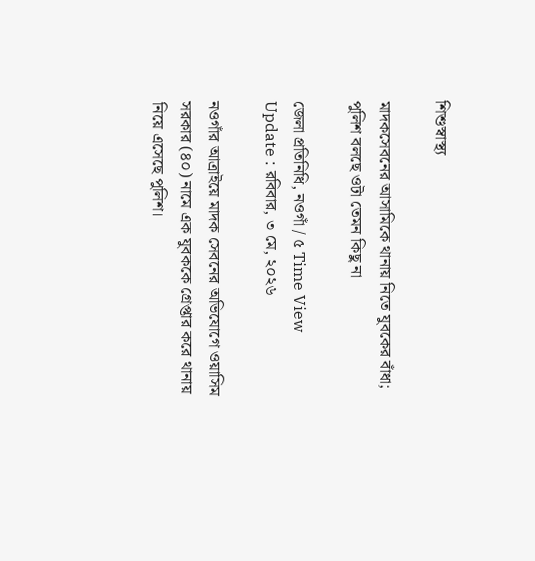শিশুস্বাস্থ্য

মাদকসেবনের আসামিকে থানায় নিতে যুবকের বাঁধা; পুলিশ বলছে ওটা তেমন কিছু না

জেলা প্রতিনিধি, নওগাঁ / ৫ Time View
Update : রবিবার, ৩ মে, ২০২৬

নওগাঁর আত্রাইয়ে মাদক সেবনের অভিযোগে ওয়াসিম সরকার (৪০) নামে এক যুবককে গ্রেপ্তার করে থানায় নিয়ে এসেছে পুলিশ।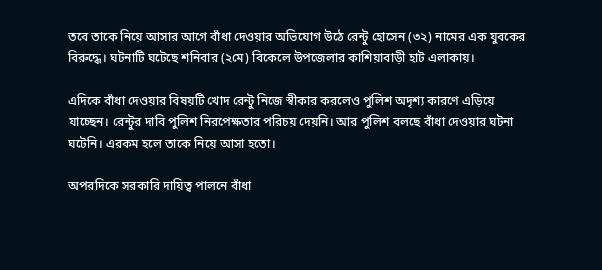তবে তাকে নিয়ে আসার আগে বাঁধা দেওয়ার অভিযোগ উঠে রেন্টু হোসেন (৩২) নামের এক যুবকের বিরুদ্ধে। ঘটনাটি ঘটেছে শনিবার (২মে) বিকেলে উপজেলার কাশিয়াবাড়ী হাট এলাকায়।

এদিকে বাঁধা দেওয়ার বিষয়টি খোদ রেন্টু নিজে স্বীকার করলেও পুলিশ অদৃশ্য কারণে এড়িয়ে যাচ্ছেন। রেন্টুর দাবি পুলিশ নিরপেক্ষতার পরিচয় দেয়নি। আর পুলিশ বলছে বাঁধা দেওয়ার ঘটনা ঘটেনি। এরকম হলে তাকে নিয়ে আসা হতো।

অপরদিকে সরকারি দায়িত্ব পালনে বাঁধা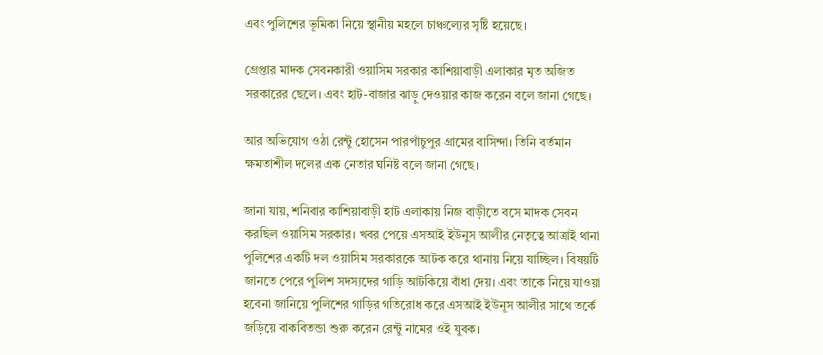এবং পুলিশের ভূমিকা নিয়ে স্থানীয় মহলে চাঞ্চল্যের সৃষ্টি হয়েছে।

গ্রেপ্তার মাদক সেবনকারী ওয়াসিম সরকার কাশিয়াবাড়ী এলাকার মৃত অজিত সরকারের ছেলে। এবং হাট-বাজার ঝাড়ু দেওয়ার কাজ করেন বলে জানা গেছে।

আর অভিযোগ ওঠা রেন্টু হোসেন পারপাঁচুপুর গ্রামের বাসিন্দা। তিনি বর্তমান ক্ষমতাশীল দলের এক নেতার ঘনিষ্ট বলে জানা গেছে।

জানা যায়, শনিবার কাশিয়াবাড়ী হাট এলাকায় নিজ বাড়ীতে বসে মাদক সেবন করছিল ওয়াসিম সরকার। খবর পেয়ে এসআই ইউনুস আলীর নেতৃত্বে আত্রাই থানা পুলিশের একটি দল ওয়াসিম সরকারকে আটক করে থানায় নিয়ে যাচ্ছিল। বিষয়টি জানতে পেরে পুলিশ সদস্যদের গাড়ি আটকিয়ে বাঁধা দেয়। এবং তাকে নিয়ে যাওয়া হবেনা জানিয়ে পুলিশের গাড়ির গতিরোধ করে এসআই ইউনূস আলীর সাথে তর্কে জড়িয়ে বাকবিতন্ডা শুরু করেন রেন্টু নামের ‍ওই যুবক।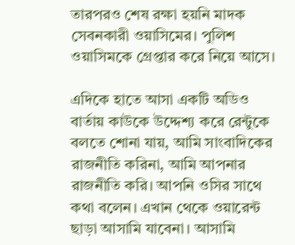তারপরও শেষ রক্ষা হয়নি মাদক সেবনকারী ওয়াসিমের। পুলিশ ওয়াসিমকে গ্রেপ্তার করে নিয়ে আসে।

এদিকে হাতে আসা একটি অডিও বার্তায় কাউকে উদ্দেশ্য করে রেন্টুকে বলতে শোনা যায়, আমি সাংবাদিকের রাজনীতি করিনা, আমি আপনার রাজনীতি করি। আপনি ওসির সাথে কথা বলেন। এখান থেকে ওয়ারেন্ট ছাড়া আসামি যাবেনা। আসামি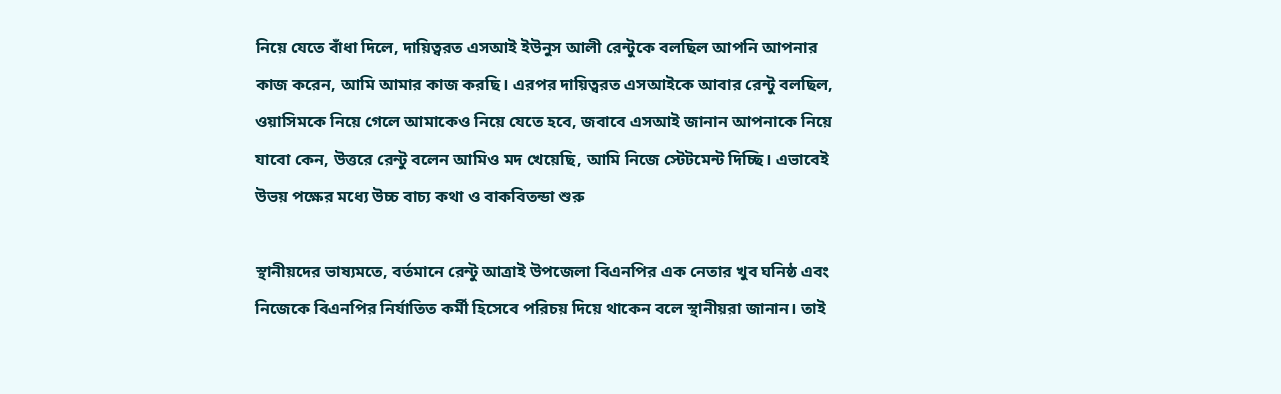নিয়ে যেতে বাঁধা দিলে, দায়িত্বরত এসআই ইউনুস আলী রেন্টুকে বলছিল আপনি আপনার কাজ করেন, আমি আমার কাজ করছি। এরপর দায়িত্বরত এসআইকে আবার রেন্টু বলছিল, ওয়াসিমকে নিয়ে গেলে আমাকেও নিয়ে যেতে হবে, জবাবে এসআই জানান আপনাকে নিয়ে যাবো কেন, উত্তরে রেন্টু বলেন আমিও মদ খেয়েছি, আমি নিজে স্টেটমেন্ট দিচ্ছি। এভাবেই উভয় পক্ষের মধ্যে উচ্চ বাচ্য কথা ও বাকবিতন্ডা শুরু

স্থানীয়দের ভাষ্যমতে, বর্তমানে রেন্টু আত্রাই উপজেলা বিএনপির এক নেতার খুব ঘনিষ্ঠ এবং নিজেকে বিএনপির নির্যাতিত কর্মী হিসেবে পরিচয় দিয়ে থাকেন বলে স্থানীয়রা জানান। তাই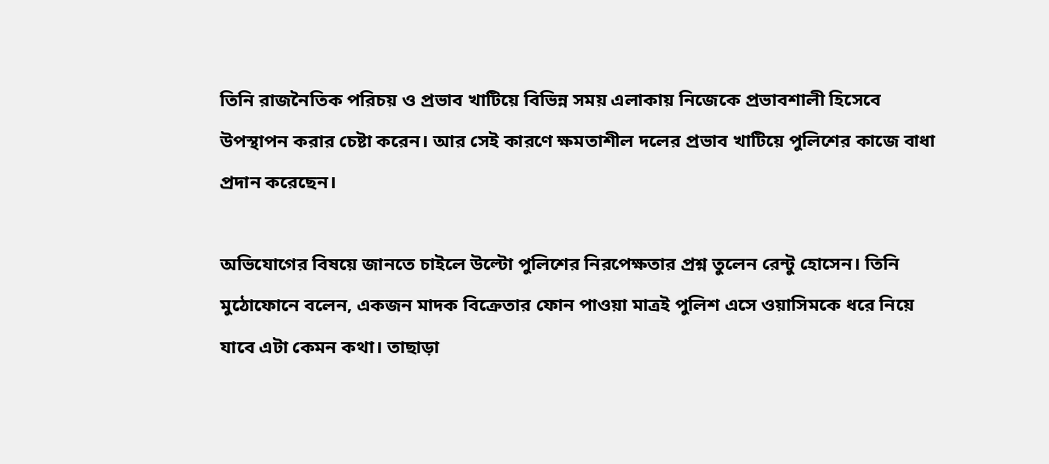তিনি রাজনৈতিক পরিচয় ও প্রভাব খাটিয়ে বিভিন্ন সময় এলাকায় নিজেকে প্রভাবশালী হিসেবে উপস্থাপন করার চেষ্টা করেন। আর সেই কারণে ক্ষমতাশীল দলের প্রভাব খাটিয়ে পুলিশের কাজে বাধা প্রদান করেছেন।

অভিযোগের বিষয়ে জানতে চাইলে উল্টো পুলিশের নিরপেক্ষতার প্রশ্ন তুলেন রেন্টু হোসেন। তিনি মুঠোফোনে বলেন, একজন মাদক বিক্রেতার ফোন পাওয়া মাত্রই পুলিশ এসে ওয়াসিমকে ধরে নিয়ে যাবে এটা কেমন কথা। তাছাড়া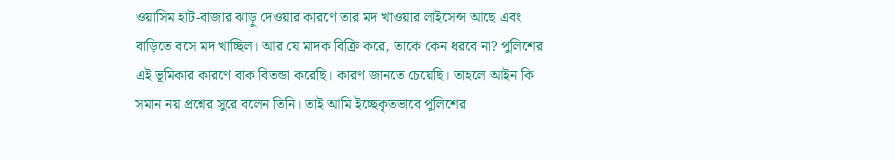ওয়াসিম হাট-বাজার ঝাড়ু দেওয়ার কারণে তার মদ খাওয়ার লাইসেন্স আছে এবং বাড়িতে বসে মদ খাচ্ছিল। আর যে মাদক বিক্রি করে, তাকে কেন ধরবে না? পুলিশের এই ভূমিকার কারণে বাক বিতন্ডা করেছি। কারণ জানতে চেয়েছি। তাহলে আইন কি সমান নয় প্রশ্নের সুরে বলেন তিনি। তাই আমি ইচ্ছেকৃতভাবে পুলিশের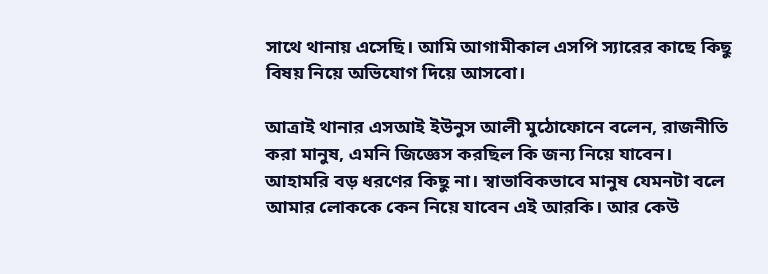সাথে থানায় এসেছি। আমি আগামীকাল এসপি স্যারের কাছে কিছু বিষয় নিয়ে অভিযোগ দিয়ে আসবো।

আত্রাই থানার এসআই ইউনুস আলী মুঠোফোনে বলেন, রাজনীতি করা মানুষ, এমনি জিজ্ঞেস করছিল কি জন্য নিয়ে যাবেন। আহামরি বড় ধরণের কিছু না। স্বাভাবিকভাবে মানুষ যেমনটা বলে আমার লোককে কেন নিয়ে যাবেন এই আরকি। আর কেউ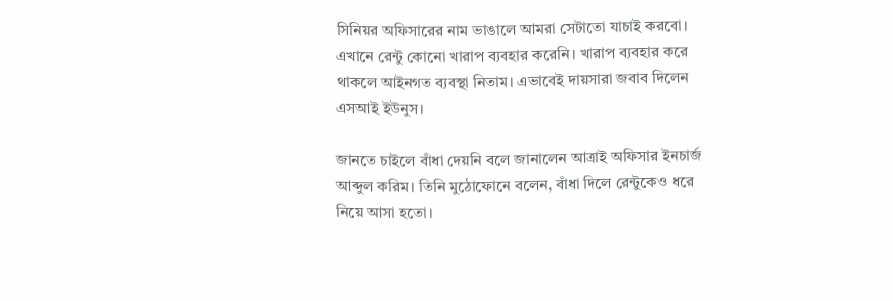সিনিয়র অফিসারের নাম ভাঙালে আমরা সেটাতো যাচাই করবো। এখানে রেন্টু কোনো খারাপ ব্যবহার করেনি। খারাপ ব্যবহার করে থাকলে আইনগত ব্যবস্থা নিতাম। এভাবেই দায়সারা জবাব দিলেন এসআই ইউনুস।

জানতে চাইলে বাঁধা দেয়নি বলে জানালেন আত্রাই অফিসার ইনচার্জ আব্দুল করিম। তিনি মুঠোফোনে বলেন, বাঁধা দিলে রেন্টুকেও ধরে নিয়ে আসা হতো।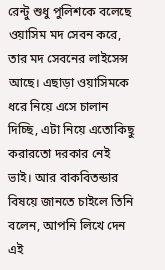রেন্টু শুধু পুলিশকে বলেছে ওয়াসিম মদ সেবন করে, তার মদ সেবনের লাইসেন্স আছে। এছাড়া ওয়াসিমকে ধরে নিয়ে এসে চালান দিচ্ছি, এটা নিয়ে এতোকিছু করারতো দরকার নেই ভাই। আর বাকবিতন্ডার বিষয়ে জানতে চাইলে তিনি বলেন, আপনি লিখে দেন এই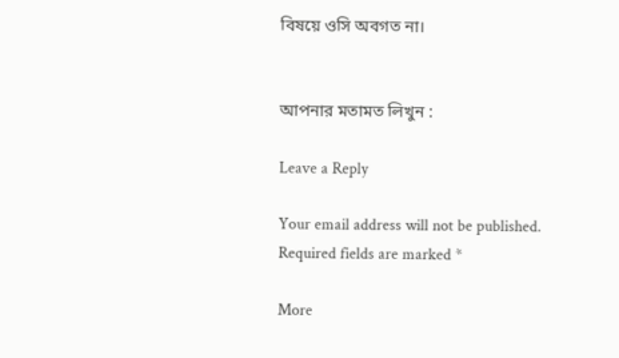বিষয়ে ওসি অবগত না।


আপনার মতামত লিখুন :

Leave a Reply

Your email address will not be published. Required fields are marked *

More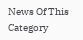News Of This Category